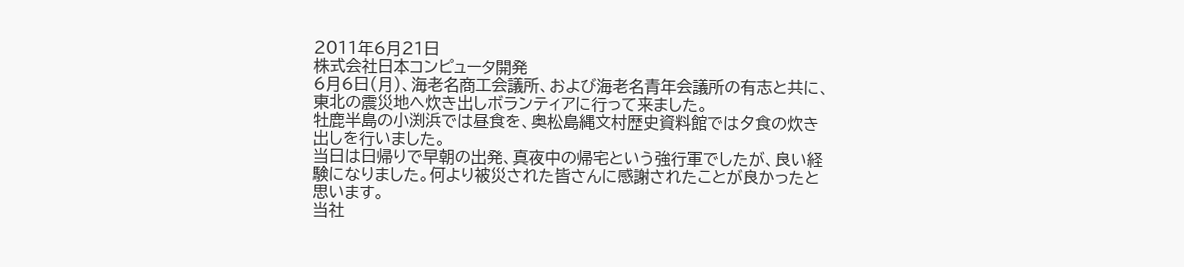2011年6月21日
株式会社日本コンピュータ開発
6月6日(月)、海老名商工会議所、および海老名青年会議所の有志と共に、東北の震災地へ炊き出しボランティアに行って来ました。
牡鹿半島の小渕浜では昼食を、奥松島縄文村歴史資料館では夕食の炊き出しを行いました。
当日は日帰りで早朝の出発、真夜中の帰宅という強行軍でしたが、良い経験になりました。何より被災された皆さんに感謝されたことが良かったと思います。
当社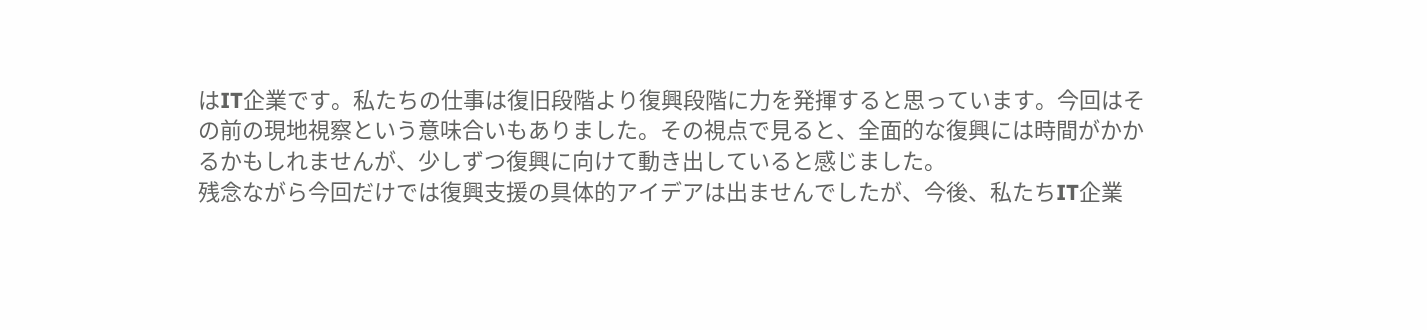はIT企業です。私たちの仕事は復旧段階より復興段階に力を発揮すると思っています。今回はその前の現地視察という意味合いもありました。その視点で見ると、全面的な復興には時間がかかるかもしれませんが、少しずつ復興に向けて動き出していると感じました。
残念ながら今回だけでは復興支援の具体的アイデアは出ませんでしたが、今後、私たちIT企業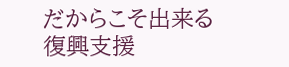だからこそ出来る復興支援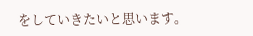をしていきたいと思います。